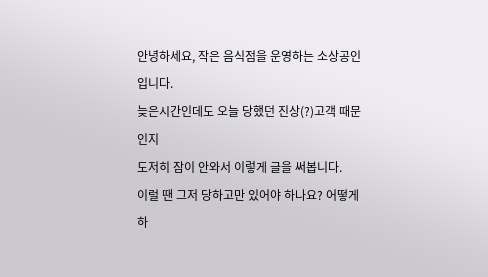안녕하세요, 작은 음식점을 운영하는 소상공인입니다.
늦은시간인데도 오늘 당했던 진상(?)고객 때문인지
도저히 잠이 안와서 이렇게 글을 써봅니다.
이럴 땐 그저 당하고만 있어야 하나요? 어떻게 하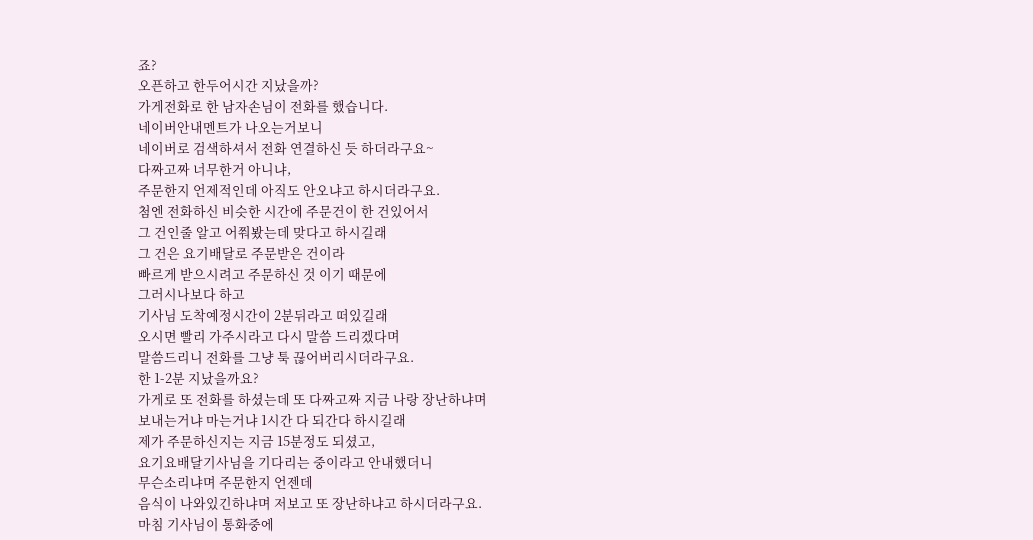죠?
오픈하고 한두어시간 지났을까?
가게전화로 한 남자손님이 전화를 했습니다.
네이버안내멘트가 나오는거보니
네이버로 검색하셔서 전화 연결하신 듯 하더라구요~
다짜고짜 너무한거 아니냐,
주문한지 언제적인데 아직도 안오냐고 하시더라구요.
첨엔 전화하신 비슷한 시간에 주문건이 한 건있어서
그 건인줄 알고 어쭤봤는데 맞다고 하시길래
그 건은 요기배달로 주문받은 건이라
빠르게 받으시려고 주문하신 것 이기 때문에
그러시나보다 하고
기사님 도착예정시간이 2분뒤라고 떠있길래
오시면 빨리 가주시라고 다시 말씀 드리겠다며
말씀드리니 전화를 그냥 툭 끊어버리시더라구요.
한 1-2분 지났을까요?
가게로 또 전화를 하셨는데 또 다짜고짜 지금 나랑 장난하냐며
보내는거냐 마는거냐 1시간 다 되간다 하시길래
제가 주문하신지는 지금 15분정도 되셨고,
요기요배달기사님을 기다리는 중이라고 안내했더니
무슨소리냐며 주문한지 언젠데
음식이 나와있긴하냐며 저보고 또 장난하냐고 하시더라구요.
마침 기사님이 통화중에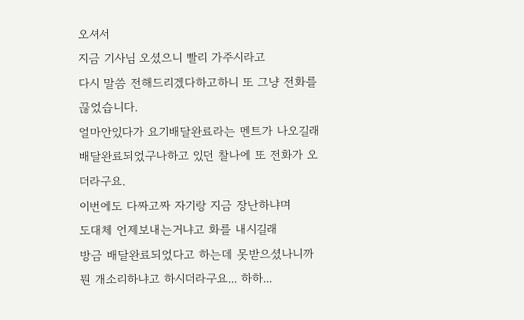오셔서
지금 기사님 오셨으니 빨리 가주시라고
다시 말씀 전해드리겠다하고하니 또 그냥 전화를 끊었습니다.
얼마안있다가 요기배달완료라는 멘트가 나오길래
배달완료되었구나하고 있던 찰나에 또 전화가 오더라구요.
이번에도 다짜고짜 자기랑 지금 장난하냐며
도대체 언제보내는거냐고 화를 내시길래
방금 배달완료되었다고 하는데 못받으셨나니까
뭔 개소리하냐고 하시더라구요... 하하...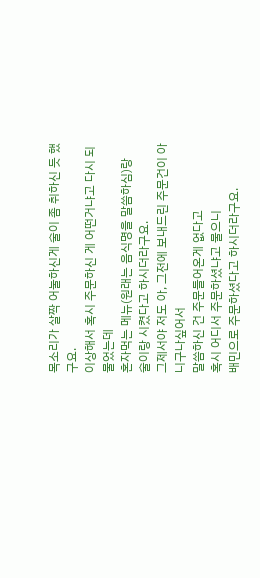목소리가 살짝 어눌하신게 술이 좀 취하신 듯 했구요.
이상해서 혹시 주문하신 게 어떤거냐고 다시 되물었는데
혼자먹는 메뉴(원래는 음식명을 말씀하심)랑
술이랑 시켰다고 하시더라구요.
그제서야 저도 아, 그전에 보내드린 주문건이 아니구나싶어서
말씀하신 건 주문들어온게 없다고
혹시 어디서 주문하셨냐고 물으니
배민으로 주문하셨다고 하시더라구요.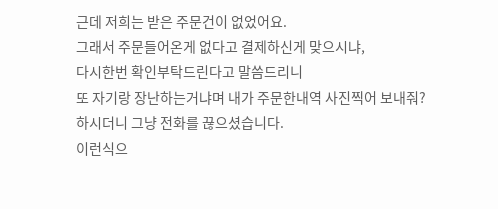근데 저희는 받은 주문건이 없었어요.
그래서 주문들어온게 없다고 결제하신게 맞으시냐,
다시한번 확인부탁드린다고 말씀드리니
또 자기랑 장난하는거냐며 내가 주문한내역 사진찍어 보내줘?
하시더니 그냥 전화를 끊으셨습니다.
이런식으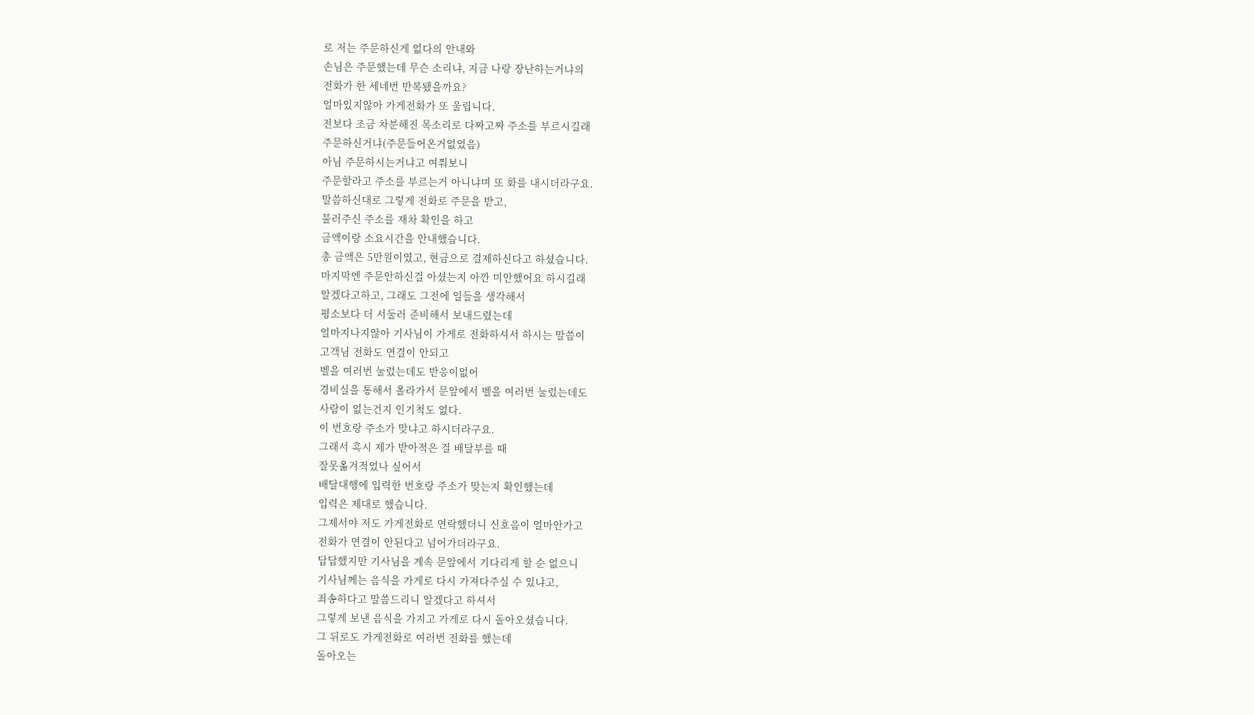로 저는 주문하신게 없다의 안내와
손님은 주문했는데 무슨 소리냐, 지금 나랑 장난하는거냐의
전화가 한 세네번 반복됐을까요?
얼마있지않아 가게전화가 또 울립니다.
전보다 조금 차분해진 목소리로 다짜고짜 주소를 부르시길래
주문하신거냐(주문들어온거없었음)
아님 주문하시는거냐고 여쭤보니
주문할라고 주소를 부르는거 아니냐며 또 화를 내시더라구요.
말씀하신대로 그렇게 전화로 주문을 받고,
불러주신 주소를 재차 확인을 하고
금액이랑 소요시간을 안내했습니다.
총 금액은 5만원이였고, 현금으로 결제하신다고 하셨습니다.
마지막엔 주문안하신걸 아셨는지 아깐 미안했어요 하시길래
알겠다고하고, 그래도 그전에 일들을 생각해서
평소보다 더 서둘러 준비해서 보내드렸는데
얼마지나지않아 기사님이 가게로 전화하셔서 하시는 말씀이
고객님 전화도 연결이 안되고
벨을 여러번 눌렀는데도 반응이없어
경비실을 통해서 올라가서 문앞에서 벨을 여러번 눌렀는데도
사람이 없는건지 인기척도 없다.
이 번호랑 주소가 맞냐고 하시더라구요.
그래서 혹시 제가 받아적은 걸 배달부를 때
잘못옮겨적었나 싶어서
배달대행에 입력한 번호랑 주소가 맞는지 확인했는데
입력은 제대로 했습니다.
그제서야 저도 가게전화로 연락했더니 신호음이 얼마안가고
전화가 연결이 안된다고 넘어가더라구요.
답답했지만 기사님을 계속 문앞에서 기다리게 할 순 없으니
기사님께는 음식을 가게로 다시 가져다주실 수 있냐고,
죄송하다고 말씀드리니 알겠다고 하셔서
그렇게 보낸 음식을 가지고 가게로 다시 돌아오셨습니다.
그 뒤로도 가게전화로 여러번 전화를 했는데
돌아오는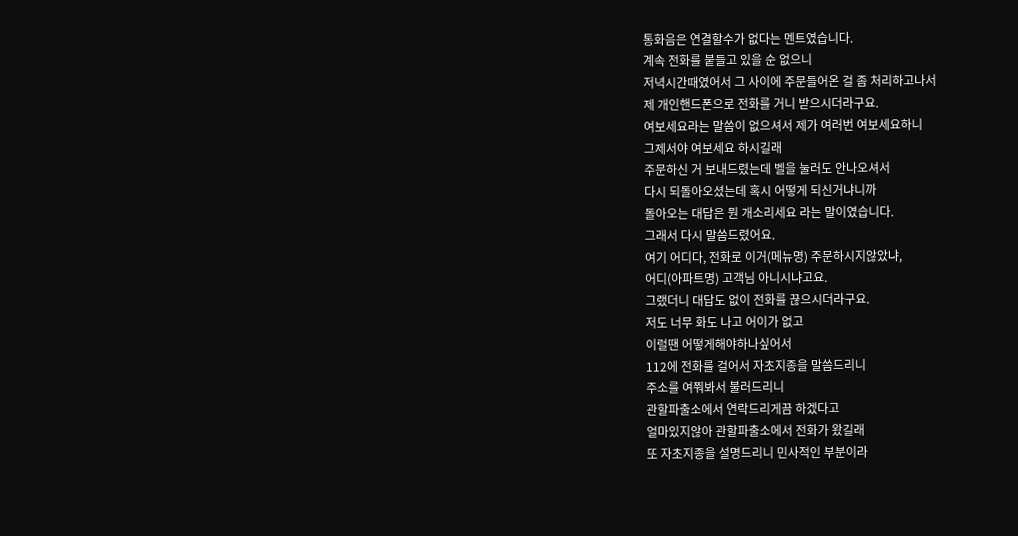통화음은 연결할수가 없다는 멘트였습니다.
계속 전화를 붙들고 있을 순 없으니
저녁시간때였어서 그 사이에 주문들어온 걸 좀 처리하고나서
제 개인핸드폰으로 전화를 거니 받으시더라구요.
여보세요라는 말씀이 없으셔서 제가 여러번 여보세요하니
그제서야 여보세요 하시길래
주문하신 거 보내드렸는데 벨을 눌러도 안나오셔서
다시 되돌아오셨는데 혹시 어떻게 되신거냐니까
돌아오는 대답은 뭔 개소리세요 라는 말이였습니다.
그래서 다시 말씀드렸어요.
여기 어디다, 전화로 이거(메뉴명) 주문하시지않았냐,
어디(아파트명) 고객님 아니시냐고요.
그랬더니 대답도 없이 전화를 끊으시더라구요.
저도 너무 화도 나고 어이가 없고
이럴땐 어떻게해야하나싶어서
112에 전화를 걸어서 자초지종을 말씀드리니
주소를 여쭤봐서 불러드리니
관할파출소에서 연락드리게끔 하겠다고
얼마있지않아 관할파출소에서 전화가 왔길래
또 자초지종을 설명드리니 민사적인 부분이라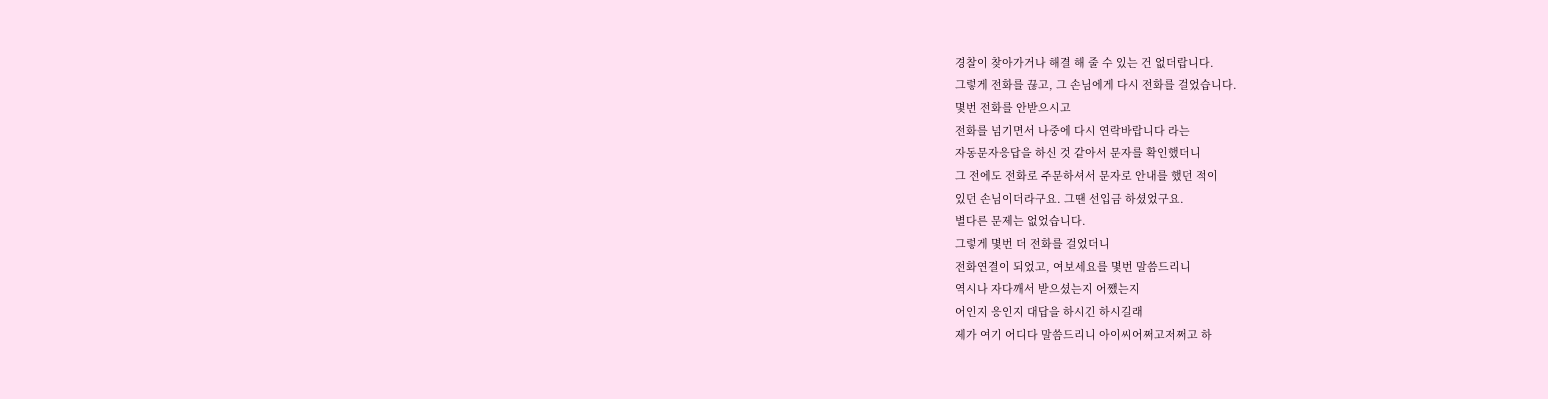경찰이 찾아가거나 해결 해 줄 수 있는 건 없더랍니다.
그렇게 전화를 끊고, 그 손님에게 다시 전화를 걸었습니다.
몇번 전화를 안받으시고
전화를 넘기면서 나중에 다시 연락바랍니다 라는
자동문자응답을 하신 것 같아서 문자를 확인했더니
그 전에도 전화로 주문하셔서 문자로 안내를 했던 적이
있던 손님이더라구요. 그땐 선입금 하셨었구요.
별다른 문제는 없었습니다.
그렇게 몇번 더 전화를 걸었더니
전화연결이 되었고, 여보세요를 몇번 말씀드리니
역시나 자다깨서 받으셨는지 어쨌는지
어인지 응인지 대답을 하시긴 하시길래
제가 여기 어디다 말씀드리니 아이씨어쩌고저쩌고 하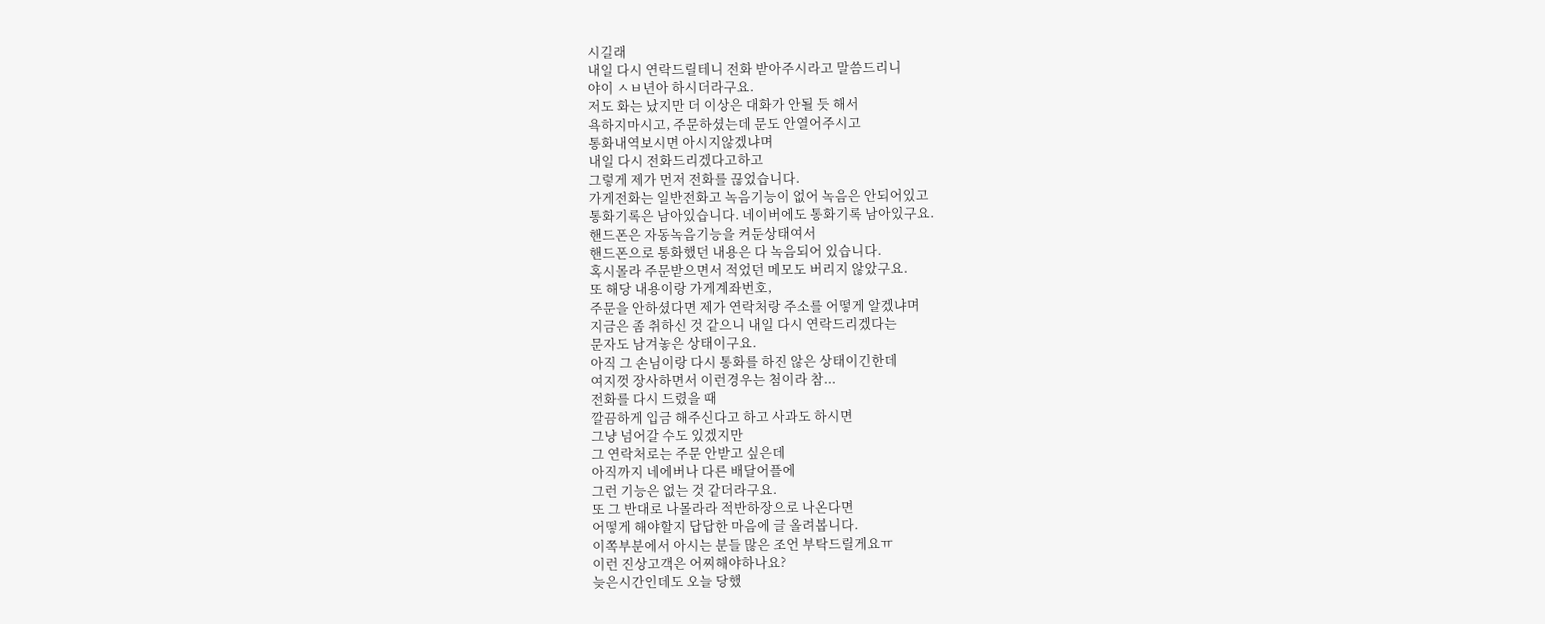시길래
내일 다시 연락드릴테니 전화 받아주시라고 말씀드리니
야이 ㅅㅂ년아 하시더라구요.
저도 화는 났지만 더 이상은 대화가 안될 듯 해서
욕하지마시고, 주문하셨는데 문도 안열어주시고
통화내역보시면 아시지않겠냐며
내일 다시 전화드리겠다고하고
그렇게 제가 먼저 전화를 끊었습니다.
가게전화는 일반전화고 녹음기능이 없어 녹음은 안되어있고
통화기록은 남아있습니다. 네이버에도 통화기록 남아있구요.
핸드폰은 자동녹음기능을 켜둔상태여서
핸드폰으로 통화했던 내용은 다 녹음되어 있습니다.
혹시몰라 주문받으면서 적었던 메모도 버리지 않았구요.
또 해당 내용이랑 가게계좌번호,
주문을 안하셨다면 제가 연락처랑 주소를 어떻게 알겠냐며
지금은 좀 취하신 것 같으니 내일 다시 연락드리겠다는
문자도 남겨놓은 상태이구요.
아직 그 손님이랑 다시 통화를 하진 않은 상태이긴한데
여지껏 장사하면서 이런경우는 첨이라 참...
전화를 다시 드렸을 때
깔끔하게 입금 해주신다고 하고 사과도 하시면
그냥 넘어갈 수도 있겠지만
그 연락처로는 주문 안받고 싶은데
아직까지 네에버나 다른 배달어플에
그런 기능은 없는 것 같더라구요.
또 그 반대로 나몰라라 적반하장으로 나온다면
어떻게 해야할지 답답한 마음에 글 올려봅니다.
이쪽부분에서 아시는 분들 많은 조언 부탁드릴게요ㅠ
이런 진상고객은 어찌해야하나요?
늦은시간인데도 오늘 당했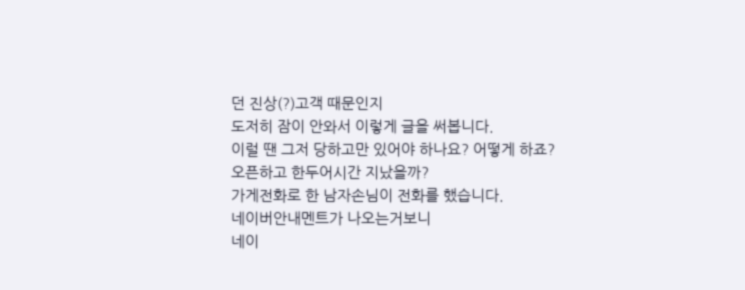던 진상(?)고객 때문인지
도저히 잠이 안와서 이렇게 글을 써봅니다.
이럴 땐 그저 당하고만 있어야 하나요? 어떻게 하죠?
오픈하고 한두어시간 지났을까?
가게전화로 한 남자손님이 전화를 했습니다.
네이버안내멘트가 나오는거보니
네이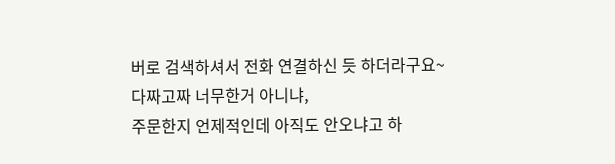버로 검색하셔서 전화 연결하신 듯 하더라구요~
다짜고짜 너무한거 아니냐,
주문한지 언제적인데 아직도 안오냐고 하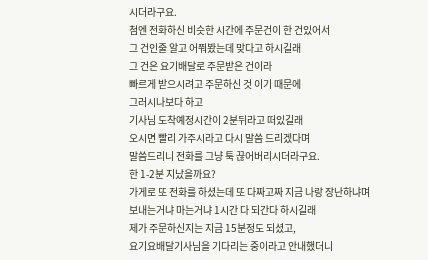시더라구요.
첨엔 전화하신 비슷한 시간에 주문건이 한 건있어서
그 건인줄 알고 어쭤봤는데 맞다고 하시길래
그 건은 요기배달로 주문받은 건이라
빠르게 받으시려고 주문하신 것 이기 때문에
그러시나보다 하고
기사님 도착예정시간이 2분뒤라고 떠있길래
오시면 빨리 가주시라고 다시 말씀 드리겠다며
말씀드리니 전화를 그냥 툭 끊어버리시더라구요.
한 1-2분 지났을까요?
가게로 또 전화를 하셨는데 또 다짜고짜 지금 나랑 장난하냐며
보내는거냐 마는거냐 1시간 다 되간다 하시길래
제가 주문하신지는 지금 15분정도 되셨고,
요기요배달기사님을 기다리는 중이라고 안내했더니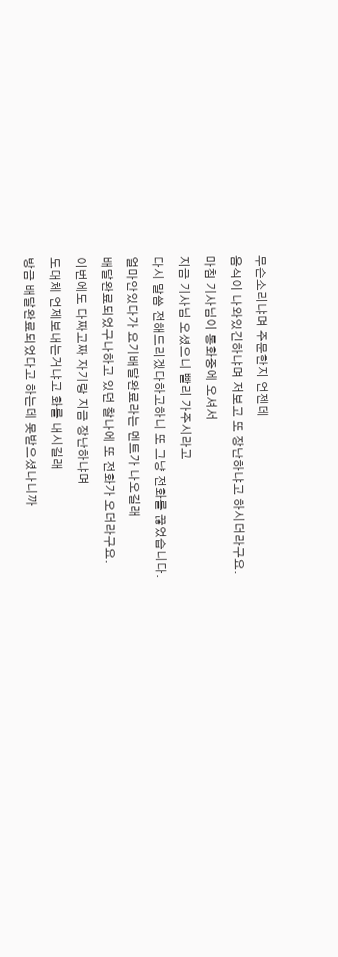무슨소리냐며 주문한지 언젠데
음식이 나와있긴하냐며 저보고 또 장난하냐고 하시더라구요.
마침 기사님이 통화중에 오셔서
지금 기사님 오셨으니 빨리 가주시라고
다시 말씀 전해드리겠다하고하니 또 그냥 전화를 끊었습니다.
얼마안있다가 요기배달완료라는 멘트가 나오길래
배달완료되었구나하고 있던 찰나에 또 전화가 오더라구요.
이번에도 다짜고짜 자기랑 지금 장난하냐며
도대체 언제보내는거냐고 화를 내시길래
방금 배달완료되었다고 하는데 못받으셨나니까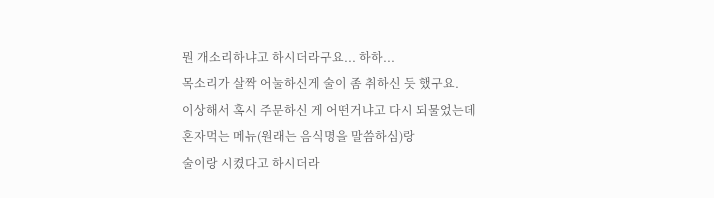뭔 개소리하냐고 하시더라구요... 하하...
목소리가 살짝 어눌하신게 술이 좀 취하신 듯 했구요.
이상해서 혹시 주문하신 게 어떤거냐고 다시 되물었는데
혼자먹는 메뉴(원래는 음식명을 말씀하심)랑
술이랑 시켰다고 하시더라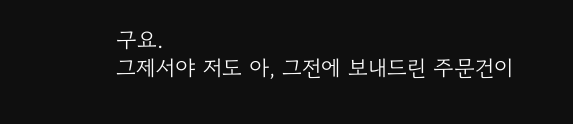구요.
그제서야 저도 아, 그전에 보내드린 주문건이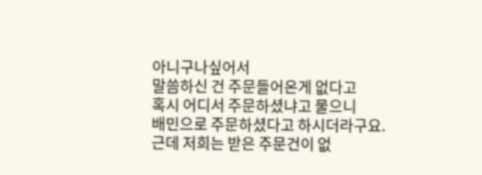아니구나싶어서
말씀하신 건 주문들어온게 없다고
혹시 어디서 주문하셨냐고 물으니
배민으로 주문하셨다고 하시더라구요.
근데 저희는 받은 주문건이 없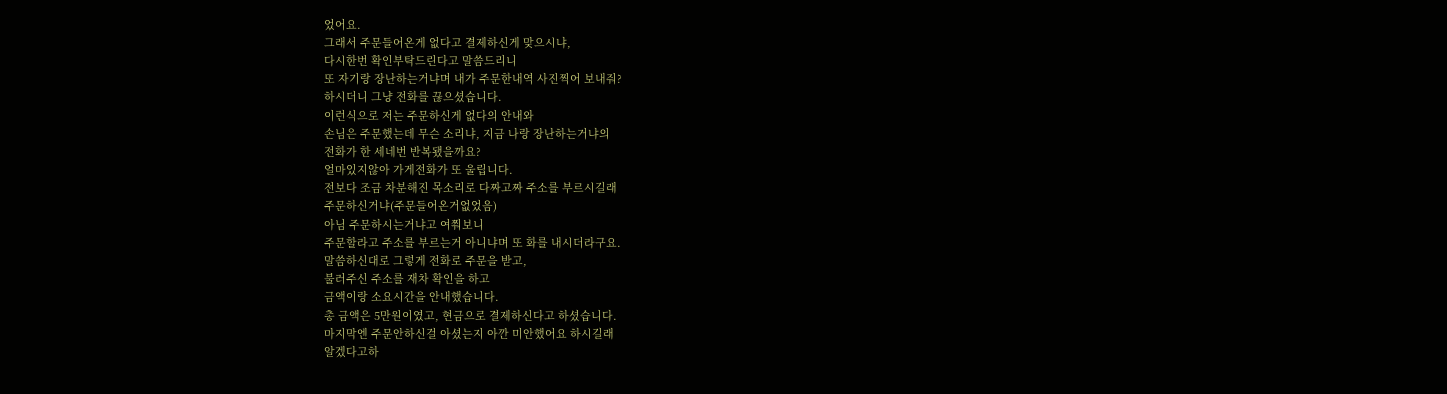었어요.
그래서 주문들어온게 없다고 결제하신게 맞으시냐,
다시한번 확인부탁드린다고 말씀드리니
또 자기랑 장난하는거냐며 내가 주문한내역 사진찍어 보내줘?
하시더니 그냥 전화를 끊으셨습니다.
이런식으로 저는 주문하신게 없다의 안내와
손님은 주문했는데 무슨 소리냐, 지금 나랑 장난하는거냐의
전화가 한 세네번 반복됐을까요?
얼마있지않아 가게전화가 또 울립니다.
전보다 조금 차분해진 목소리로 다짜고짜 주소를 부르시길래
주문하신거냐(주문들어온거없었음)
아님 주문하시는거냐고 여쭤보니
주문할라고 주소를 부르는거 아니냐며 또 화를 내시더라구요.
말씀하신대로 그렇게 전화로 주문을 받고,
불러주신 주소를 재차 확인을 하고
금액이랑 소요시간을 안내했습니다.
총 금액은 5만원이였고, 현금으로 결제하신다고 하셨습니다.
마지막엔 주문안하신걸 아셨는지 아깐 미안했어요 하시길래
알겠다고하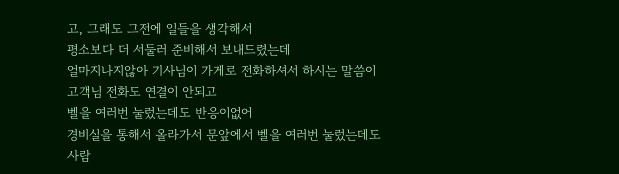고, 그래도 그전에 일들을 생각해서
평소보다 더 서둘러 준비해서 보내드렸는데
얼마지나지않아 기사님이 가게로 전화하셔서 하시는 말씀이
고객님 전화도 연결이 안되고
벨을 여러번 눌렀는데도 반응이없어
경비실을 통해서 올라가서 문앞에서 벨을 여러번 눌렀는데도
사람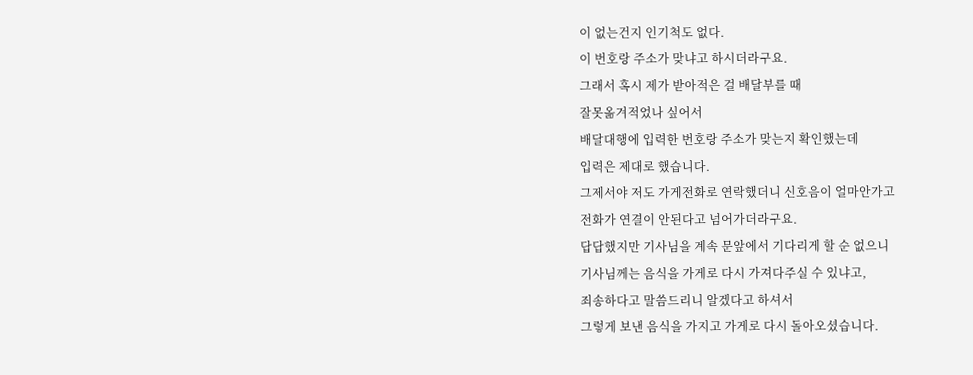이 없는건지 인기척도 없다.
이 번호랑 주소가 맞냐고 하시더라구요.
그래서 혹시 제가 받아적은 걸 배달부를 때
잘못옮겨적었나 싶어서
배달대행에 입력한 번호랑 주소가 맞는지 확인했는데
입력은 제대로 했습니다.
그제서야 저도 가게전화로 연락했더니 신호음이 얼마안가고
전화가 연결이 안된다고 넘어가더라구요.
답답했지만 기사님을 계속 문앞에서 기다리게 할 순 없으니
기사님께는 음식을 가게로 다시 가져다주실 수 있냐고,
죄송하다고 말씀드리니 알겠다고 하셔서
그렇게 보낸 음식을 가지고 가게로 다시 돌아오셨습니다.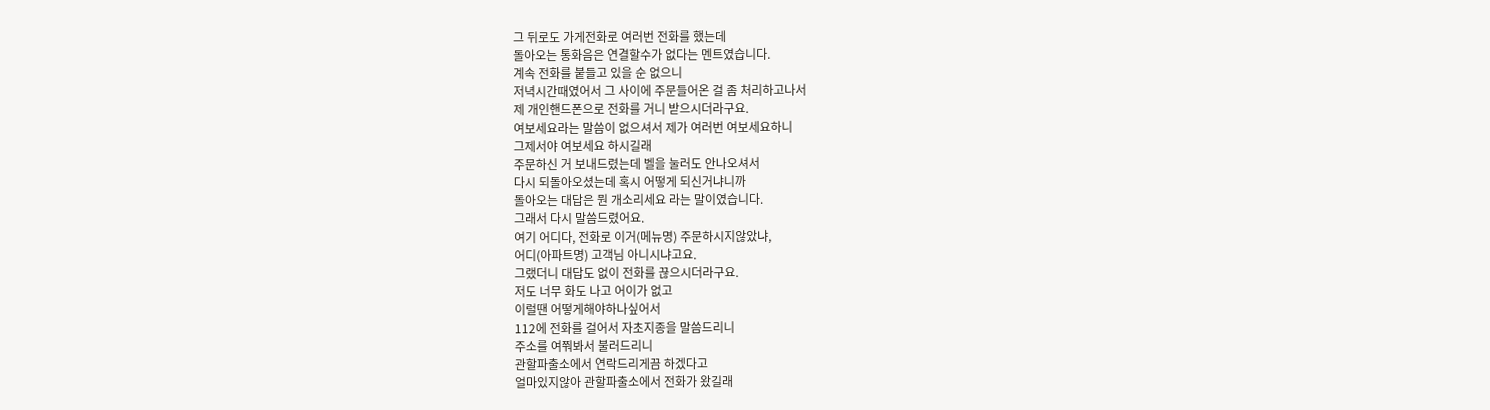그 뒤로도 가게전화로 여러번 전화를 했는데
돌아오는 통화음은 연결할수가 없다는 멘트였습니다.
계속 전화를 붙들고 있을 순 없으니
저녁시간때였어서 그 사이에 주문들어온 걸 좀 처리하고나서
제 개인핸드폰으로 전화를 거니 받으시더라구요.
여보세요라는 말씀이 없으셔서 제가 여러번 여보세요하니
그제서야 여보세요 하시길래
주문하신 거 보내드렸는데 벨을 눌러도 안나오셔서
다시 되돌아오셨는데 혹시 어떻게 되신거냐니까
돌아오는 대답은 뭔 개소리세요 라는 말이였습니다.
그래서 다시 말씀드렸어요.
여기 어디다, 전화로 이거(메뉴명) 주문하시지않았냐,
어디(아파트명) 고객님 아니시냐고요.
그랬더니 대답도 없이 전화를 끊으시더라구요.
저도 너무 화도 나고 어이가 없고
이럴땐 어떻게해야하나싶어서
112에 전화를 걸어서 자초지종을 말씀드리니
주소를 여쭤봐서 불러드리니
관할파출소에서 연락드리게끔 하겠다고
얼마있지않아 관할파출소에서 전화가 왔길래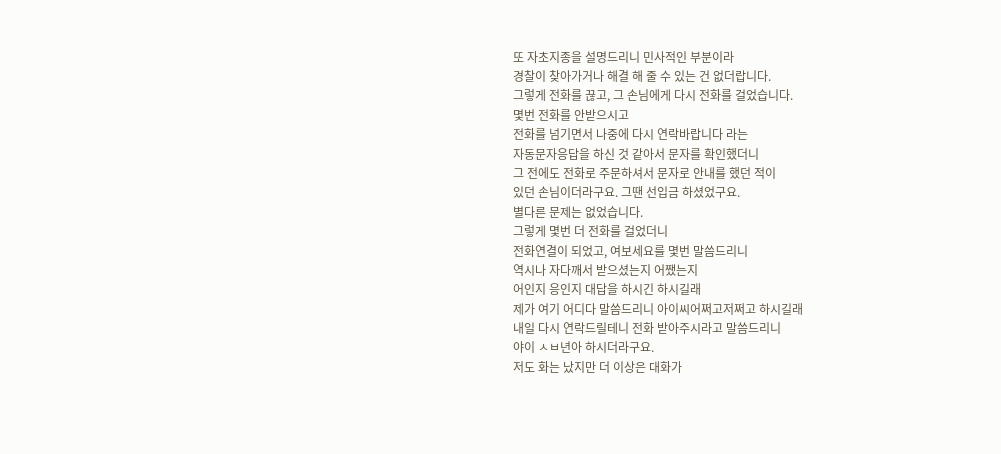또 자초지종을 설명드리니 민사적인 부분이라
경찰이 찾아가거나 해결 해 줄 수 있는 건 없더랍니다.
그렇게 전화를 끊고, 그 손님에게 다시 전화를 걸었습니다.
몇번 전화를 안받으시고
전화를 넘기면서 나중에 다시 연락바랍니다 라는
자동문자응답을 하신 것 같아서 문자를 확인했더니
그 전에도 전화로 주문하셔서 문자로 안내를 했던 적이
있던 손님이더라구요. 그땐 선입금 하셨었구요.
별다른 문제는 없었습니다.
그렇게 몇번 더 전화를 걸었더니
전화연결이 되었고, 여보세요를 몇번 말씀드리니
역시나 자다깨서 받으셨는지 어쨌는지
어인지 응인지 대답을 하시긴 하시길래
제가 여기 어디다 말씀드리니 아이씨어쩌고저쩌고 하시길래
내일 다시 연락드릴테니 전화 받아주시라고 말씀드리니
야이 ㅅㅂ년아 하시더라구요.
저도 화는 났지만 더 이상은 대화가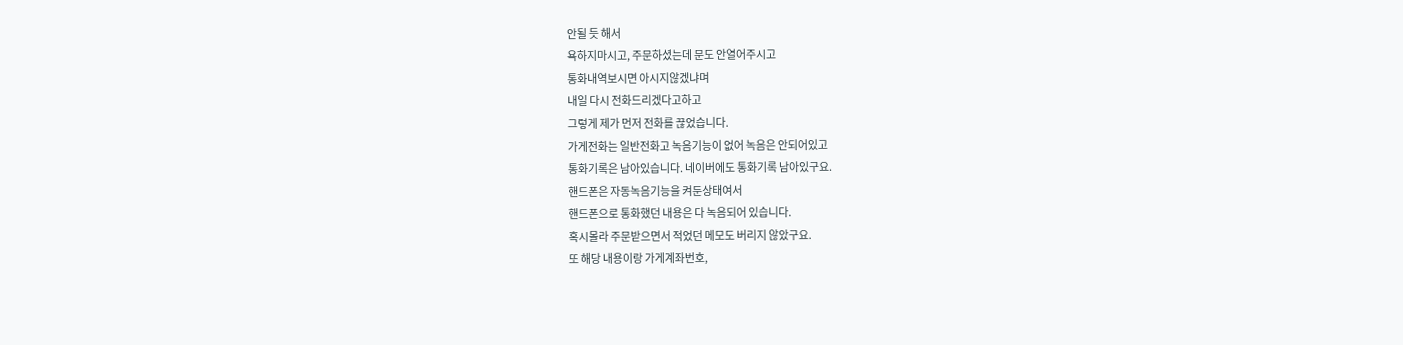안될 듯 해서
욕하지마시고, 주문하셨는데 문도 안열어주시고
통화내역보시면 아시지않겠냐며
내일 다시 전화드리겠다고하고
그렇게 제가 먼저 전화를 끊었습니다.
가게전화는 일반전화고 녹음기능이 없어 녹음은 안되어있고
통화기록은 남아있습니다. 네이버에도 통화기록 남아있구요.
핸드폰은 자동녹음기능을 켜둔상태여서
핸드폰으로 통화했던 내용은 다 녹음되어 있습니다.
혹시몰라 주문받으면서 적었던 메모도 버리지 않았구요.
또 해당 내용이랑 가게계좌번호,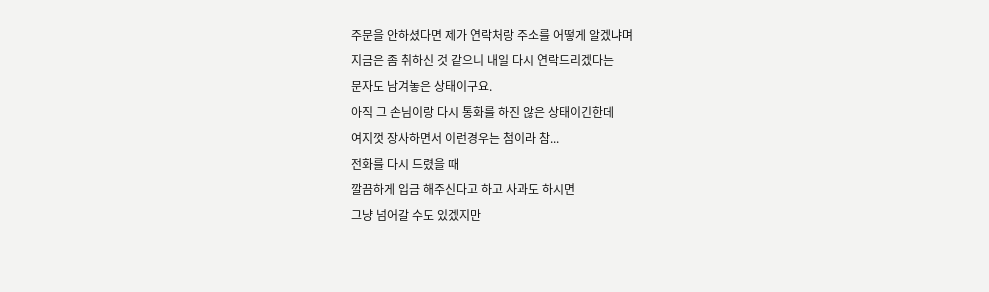주문을 안하셨다면 제가 연락처랑 주소를 어떻게 알겠냐며
지금은 좀 취하신 것 같으니 내일 다시 연락드리겠다는
문자도 남겨놓은 상태이구요.
아직 그 손님이랑 다시 통화를 하진 않은 상태이긴한데
여지껏 장사하면서 이런경우는 첨이라 참...
전화를 다시 드렸을 때
깔끔하게 입금 해주신다고 하고 사과도 하시면
그냥 넘어갈 수도 있겠지만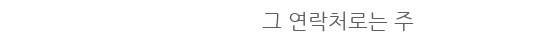그 연락처로는 주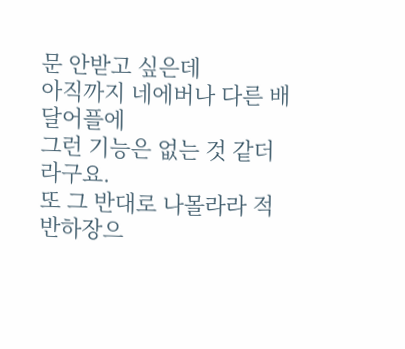문 안받고 싶은데
아직까지 네에버나 다른 배달어플에
그런 기능은 없는 것 같더라구요.
또 그 반대로 나몰라라 적반하장으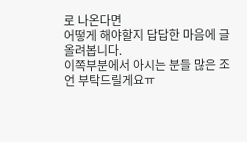로 나온다면
어떻게 해야할지 답답한 마음에 글 올려봅니다.
이쪽부분에서 아시는 분들 많은 조언 부탁드릴게요ㅠ